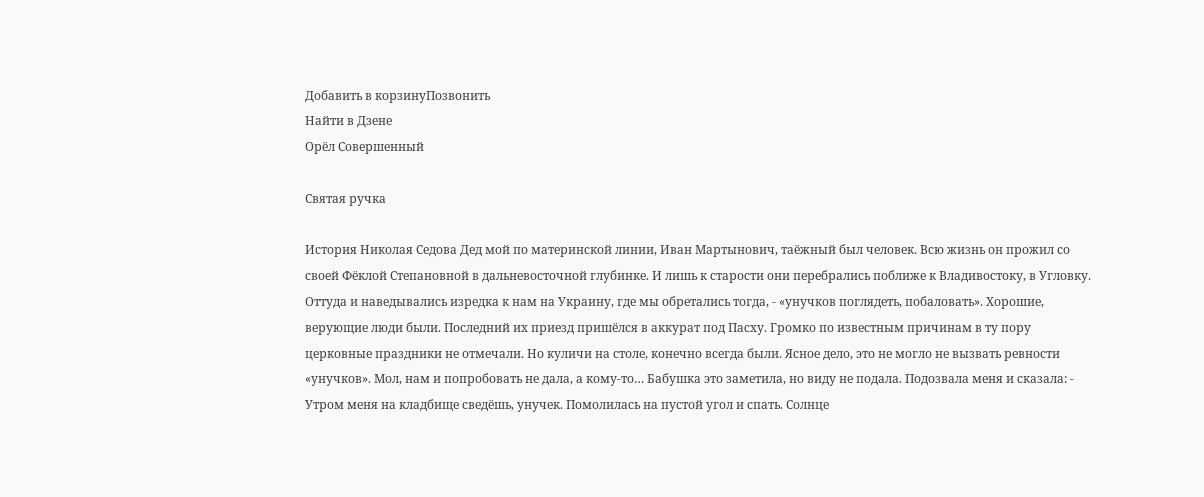Добавить в корзинуПозвонить
Найти в Дзене
Орёл Совершенный

Cвятая ручка

История Николая Седова Дед мой по материнской линии, Иван Мартынович, таёжный был человек. Всю жизнь он прожил со своей Фёклой Степановной в дальневосточной глубинке. И лишь к старости они перебрались поближе к Владивостоку, в Угловку. Оттуда и наведывались изредка к нам на Украину, где мы обретались тогда, - «унучков поглядеть, побаловать». Хорошие, верующие люди были. Последний их приезд пришёлся в аккурат под Пасху. Громко по известным причинам в ту пору церковные праздники не отмечали. Но куличи на столе, конечно всегда были. Ясное дело, это не могло не вызвать ревности «унучков». Мол, нам и попробовать не дала, а кому-то… Бабушка это заметила, но виду не подала. Подозвала меня и сказала: - Утром меня на кладбище сведёшь, унучек. Помолилась на пустой угол и спать. Солнце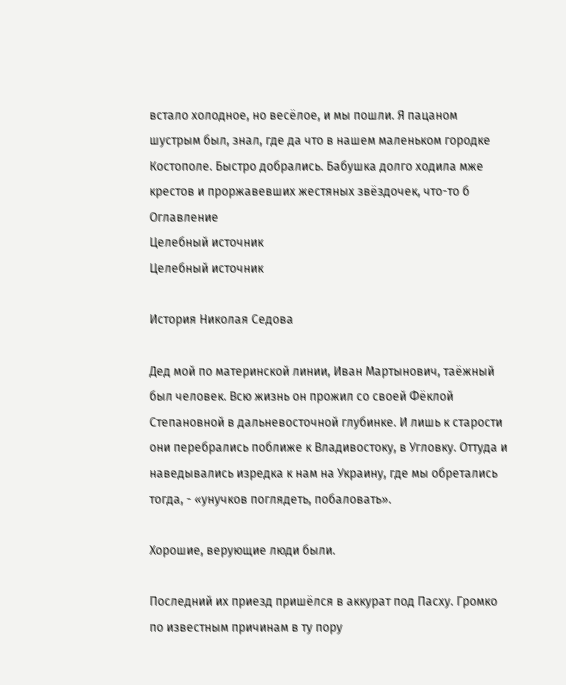встало холодное, но весёлое, и мы пошли. Я пацаном шустрым был, знал, где да что в нашем маленьком городке Костополе. Быстро добрались. Бабушка долго ходила мже крестов и проржавевших жестяных звёздочек, что-то б
Оглавление
Целебный источник
Целебный источник

История Николая Седова

Дед мой по материнской линии, Иван Мартынович, таёжный был человек. Всю жизнь он прожил со своей Фёклой Степановной в дальневосточной глубинке. И лишь к старости они перебрались поближе к Владивостоку, в Угловку. Оттуда и наведывались изредка к нам на Украину, где мы обретались тогда, - «унучков поглядеть, побаловать».

Хорошие, верующие люди были.

Последний их приезд пришёлся в аккурат под Пасху. Громко по известным причинам в ту пору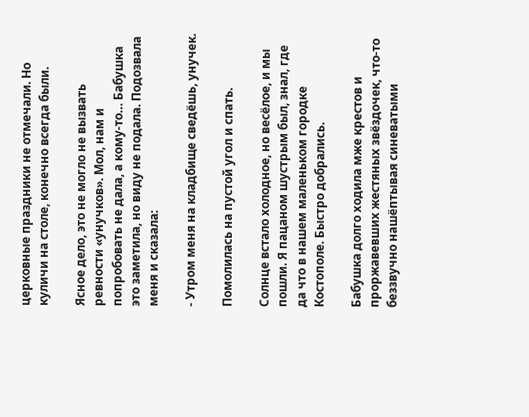церковные праздники не отмечали. Но куличи на столе, конечно всегда были.

Ясное дело, это не могло не вызвать ревности «унучков». Мол, нам и попробовать не дала, а кому-то… Бабушка это заметила, но виду не подала. Подозвала меня и сказала:

- Утром меня на кладбище сведёшь, унучек.

Помолилась на пустой угол и спать.

Солнце встало холодное, но весёлое, и мы пошли. Я пацаном шустрым был, знал, где да что в нашем маленьком городке Костополе. Быстро добрались.

Бабушка долго ходила мже крестов и проржавевших жестяных звёздочек, что-то беззвучно нашёптывая синеватыми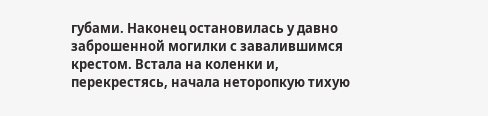губами. Наконец остановилась у давно заброшенной могилки с завалившимся крестом. Встала на коленки и, перекрестясь, начала неторопкую тихую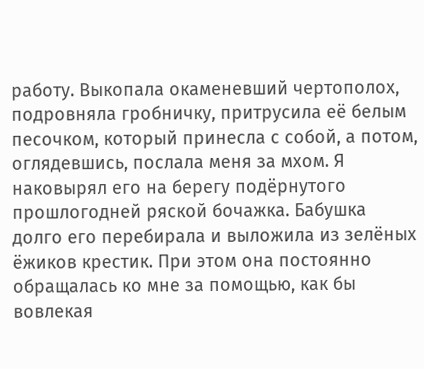работу. Выкопала окаменевший чертополох, подровняла гробничку, притрусила её белым песочком, который принесла с собой, а потом, оглядевшись, послала меня за мхом. Я наковырял его на берегу подёрнутого прошлогодней ряской бочажка. Бабушка долго его перебирала и выложила из зелёных ёжиков крестик. При этом она постоянно обращалась ко мне за помощью, как бы вовлекая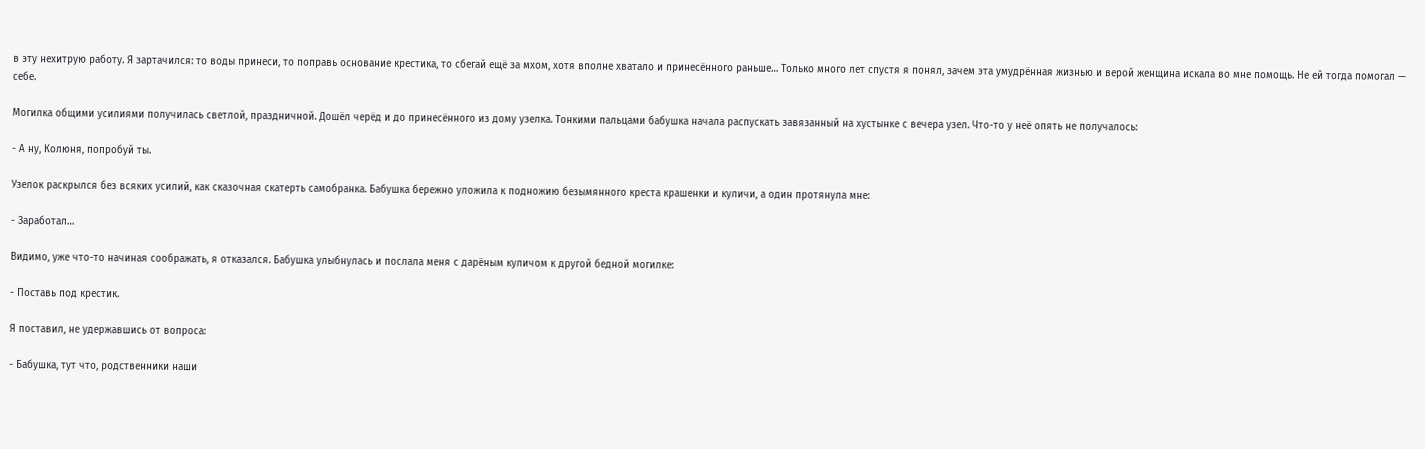в эту нехитрую работу. Я зартачился: то воды принеси, то поправь основание крестика, то сбегай ещё за мхом, хотя вполне хватало и принесённого раньше… Только много лет спустя я понял, зачем эта умудрённая жизнью и верой женщина искала во мне помощь. Не ей тогда помогал — себе.

Могилка общими усилиями получилась светлой, праздничной. Дошёл черёд и до принесённого из дому узелка. Тонкими пальцами бабушка начала распускать завязанный на хустынке с вечера узел. Что-то у неё опять не получалось:

- А ну, Колюня, попробуй ты.

Узелок раскрылся без всяких усилий, как сказочная скатерть самобранка. Бабушка бережно уложила к подножию безымянного креста крашенки и куличи, а один протянула мне:

- Заработал…

Видимо, уже что-то начиная соображать, я отказался. Бабушка улыбнулась и послала меня с дарёным куличом к другой бедной могилке:

- Поставь под крестик.

Я поставил, не удержавшись от вопроса:

- Бабушка, тут что, родственники наши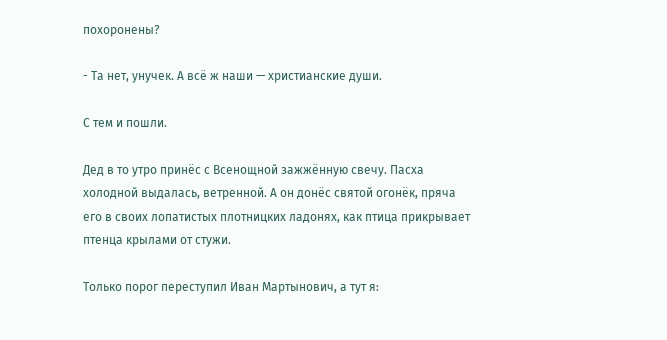похоронены?

- Та нет, унучек. А всё ж наши — христианские души.

С тем и пошли.

Дед в то утро принёс с Всенощной зажжённую свечу. Пасха холодной выдалась, ветренной. А он донёс святой огонёк, пряча его в своих лопатистых плотницких ладонях, как птица прикрывает птенца крылами от стужи.

Только порог переступил Иван Мартынович, а тут я: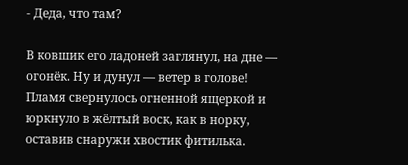- Деда, что там?

В ковшик его ладоней заглянул, на дне — огонёк. Ну и дунул — ветер в голове! Пламя свернулось огненной ящеркой и юркнуло в жёлтый воск, как в норку, оставив снаружи хвостик фитилька.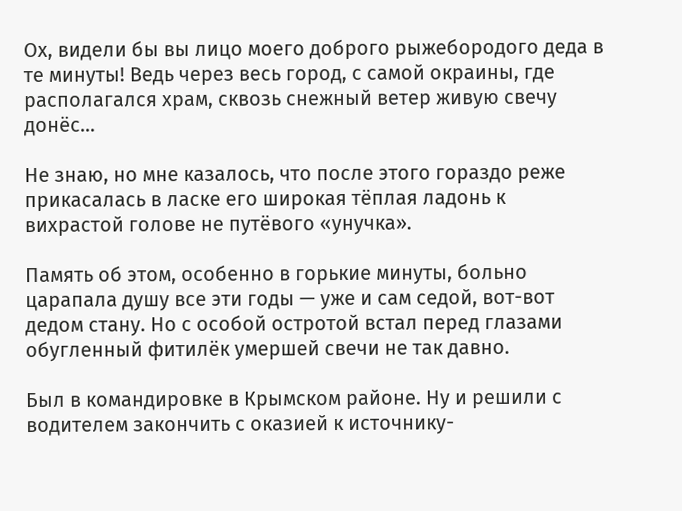Ох, видели бы вы лицо моего доброго рыжебородого деда в те минуты! Ведь через весь город, с самой окраины, где располагался храм, сквозь снежный ветер живую свечу донёс…

Не знаю, но мне казалось, что после этого гораздо реже прикасалась в ласке его широкая тёплая ладонь к вихрастой голове не путёвого «унучка».

Память об этом, особенно в горькие минуты, больно царапала душу все эти годы — уже и сам седой, вот-вот дедом стану. Но с особой остротой встал перед глазами обугленный фитилёк умершей свечи не так давно.

Был в командировке в Крымском районе. Ну и решили с водителем закончить с оказией к источнику-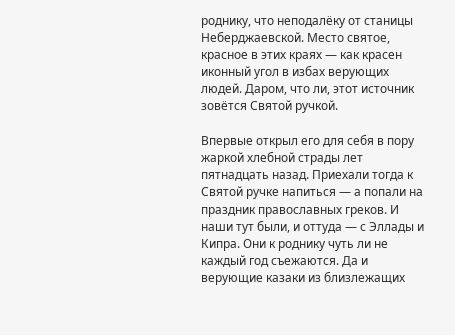роднику, что неподалёку от станицы Неберджаевской. Место святое, красное в этих краях — как красен иконный угол в избах верующих людей. Даром, что ли, этот источник зовётся Святой ручкой.

Впервые открыл его для себя в пору жаркой хлебной страды лет пятнадцать назад. Приехали тогда к Святой ручке напиться — а попали на праздник православных греков. И наши тут были, и оттуда — с Эллады и Кипра. Они к роднику чуть ли не каждый год съежаются. Да и верующие казаки из близлежащих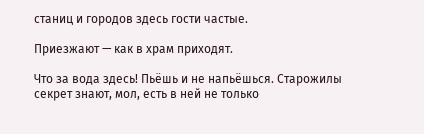станиц и городов здесь гости частые.

Приезжают — как в храм приходят.

Что за вода здесь! Пьёшь и не напьёшься. Старожилы секрет знают, мол, есть в ней не только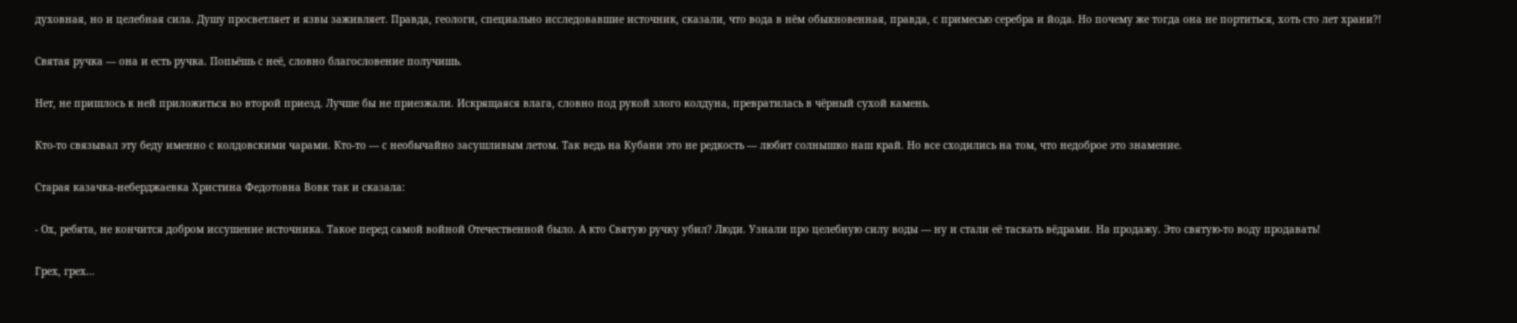духовная, но и целебная сила. Душу просветляет и язвы заживляет. Правда, геологи, специально исследовавшие источник, сказали, что вода в нём обыкновенная, правда, с примесью серебра и йода. Но почему же тогда она не портиться, хоть сто лет храни?!

Святая ручка — она и есть ручка. Попьёшь с неё, словно благословение получишь.

Нет, не пришлось к ней приложиться во второй приезд. Лучше бы не приезжали. Искрящаяся влага, словно под рукой злого колдуна, превратилась в чёрный сухой камень.

Кто-то связывал эту беду именно с колдовскими чарами. Кто-то — с необычайно засушливым летом. Так ведь на Кубани это не редкость — любит солнышко наш край. Но все сходились на том, что недоброе это знамение.

Старая казачка-неберджаевка Христина Федотовна Вовк так и сказала:

- Ох, ребята, не кончится добром иссушение источника. Такое перед самой войной Отечественной было. А кто Святую ручку убил? Люди. Узнали про целебную силу воды — ну и стали её таскать вёдрами. На продажу. Это святую-то воду продавать!

Грех, грех…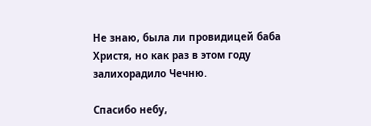Не знаю, была ли провидицей баба Христя, но как раз в этом году залихорадило Чечню.

Спасибо небу,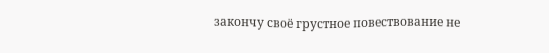закончу своё грустное повествование не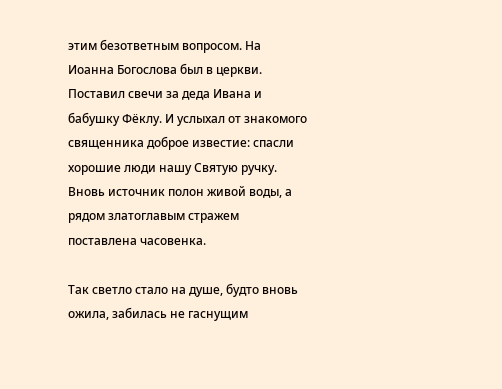этим безответным вопросом. На Иоанна Богослова был в церкви. Поставил свечи за деда Ивана и бабушку Фёклу. И услыхал от знакомого священника доброе известие: спасли хорошие люди нашу Святую ручку. Вновь источник полон живой воды, а рядом златоглавым стражем поставлена часовенка.

Так светло стало на душе, будто вновь ожила, забилась не гаснущим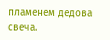пламенем дедова свеча.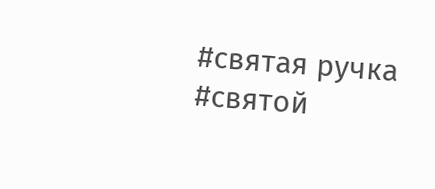#святая ручка #святой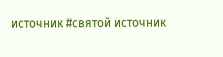источник #святой источник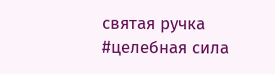святая ручка #целебная сила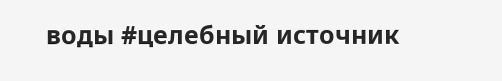воды #целебный источник